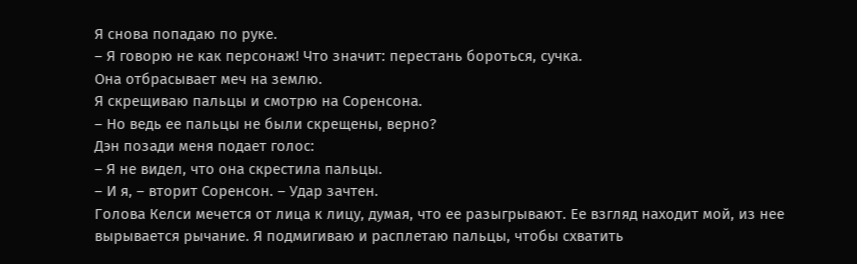Я снова попадаю по руке.
– Я говорю не как персонаж! Что значит: перестань бороться, сучка.
Она отбрасывает меч на землю.
Я скрещиваю пальцы и смотрю на Соренсона.
– Но ведь ее пальцы не были скрещены, верно?
Дэн позади меня подает голос:
– Я не видел, что она скрестила пальцы.
– И я, – вторит Соренсон. – Удар зачтен.
Голова Келси мечется от лица к лицу, думая, что ее разыгрывают. Ее взгляд находит мой, из нее вырывается рычание. Я подмигиваю и расплетаю пальцы, чтобы схватить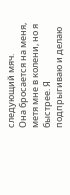следующий мяч.
Она бросается на меня, метя мне в колени, но я быстрее. Я подпрыгиваю и делаю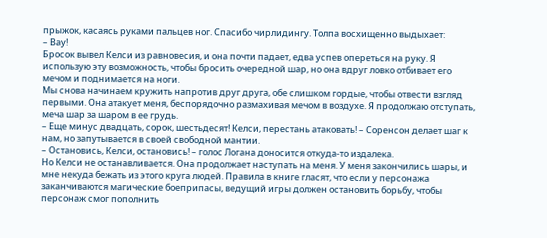прыжок, касаясь руками пальцев ног. Спасибо чирлидингу. Толпа восхищенно выдыхает:
– Вау!
Бросок вывел Келси из равновесия, и она почти падает, едва успев опереться на руку. Я использую эту возможность, чтобы бросить очередной шар, но она вдруг ловко отбивает его мечом и поднимается на ноги.
Мы снова начинаем кружить напротив друг друга, обе слишком гордые, чтобы отвести взгляд первыми. Она атакует меня, беспорядочно размахивая мечом в воздухе. Я продолжаю отступать, меча шар за шаром в ее грудь.
– Еще минус двадцать, сорок, шестьдесят! Келси, перестань атаковать! – Соренсон делает шаг к нам, но запутывается в своей свободной мантии.
– Остановись, Келси, остановись! – голос Логана доносится откуда-то издалека.
Но Келси не останавливается. Она продолжает наступать на меня. У меня закончились шары, и мне некуда бежать из этого круга людей. Правила в книге гласят, что если у персонажа заканчиваются магические боеприпасы, ведущий игры должен остановить борьбу, чтобы персонаж смог пополнить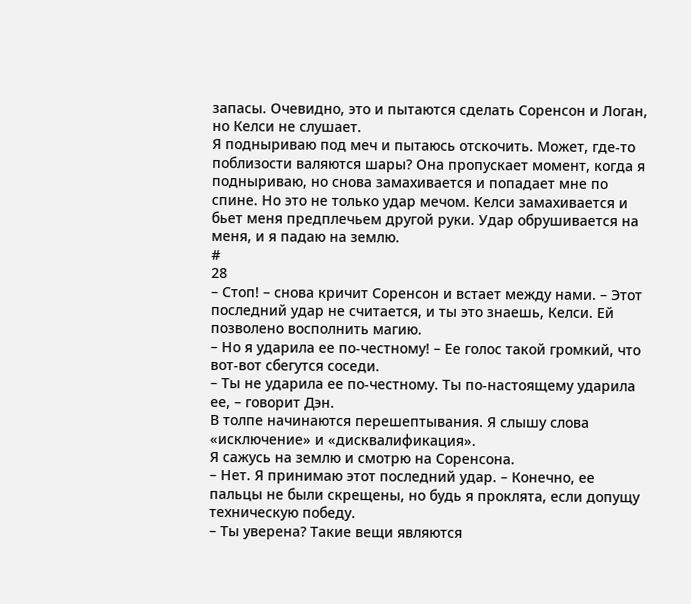запасы. Очевидно, это и пытаются сделать Соренсон и Логан, но Келси не слушает.
Я подныриваю под меч и пытаюсь отскочить. Может, где-то поблизости валяются шары? Она пропускает момент, когда я подныриваю, но снова замахивается и попадает мне по спине. Но это не только удар мечом. Келси замахивается и бьет меня предплечьем другой руки. Удар обрушивается на меня, и я падаю на землю.
#
28
– Стоп! – снова кричит Соренсон и встает между нами. – Этот последний удар не считается, и ты это знаешь, Келси. Ей позволено восполнить магию.
– Но я ударила ее по-честному! – Ее голос такой громкий, что вот-вот сбегутся соседи.
– Ты не ударила ее по-честному. Ты по-настоящему ударила ее, – говорит Дэн.
В толпе начинаются перешептывания. Я слышу слова «исключение» и «дисквалификация».
Я сажусь на землю и смотрю на Соренсона.
– Нет. Я принимаю этот последний удар. – Конечно, ее пальцы не были скрещены, но будь я проклята, если допущу техническую победу.
– Ты уверена? Такие вещи являются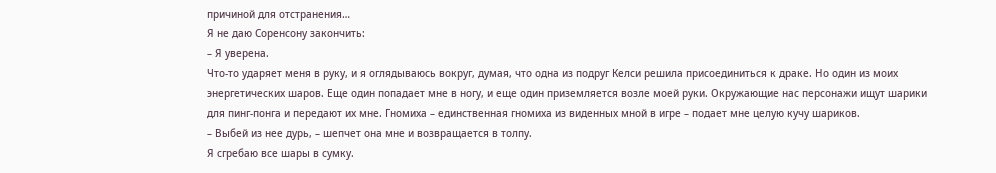причиной для отстранения…
Я не даю Соренсону закончить:
– Я уверена.
Что-то ударяет меня в руку, и я оглядываюсь вокруг, думая, что одна из подруг Келси решила присоединиться к драке. Но один из моих энергетических шаров. Еще один попадает мне в ногу, и еще один приземляется возле моей руки. Окружающие нас персонажи ищут шарики для пинг-понга и передают их мне. Гномиха – единственная гномиха из виденных мной в игре – подает мне целую кучу шариков.
– Выбей из нее дурь, – шепчет она мне и возвращается в толпу.
Я сгребаю все шары в сумку.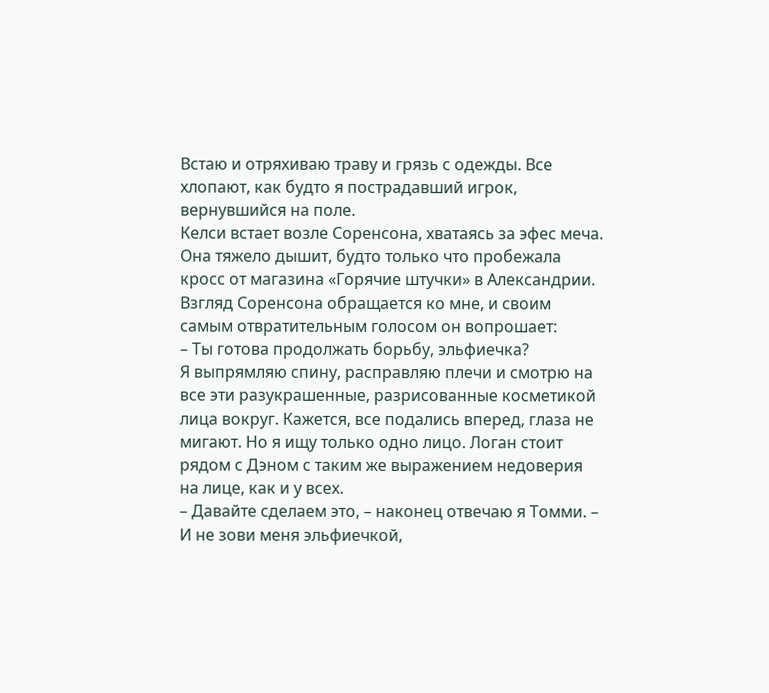Встаю и отряхиваю траву и грязь с одежды. Все хлопают, как будто я пострадавший игрок, вернувшийся на поле.
Келси встает возле Соренсона, хватаясь за эфес меча. Она тяжело дышит, будто только что пробежала кросс от магазина «Горячие штучки» в Александрии.
Взгляд Соренсона обращается ко мне, и своим самым отвратительным голосом он вопрошает:
– Ты готова продолжать борьбу, эльфиечка?
Я выпрямляю спину, расправляю плечи и смотрю на все эти разукрашенные, разрисованные косметикой лица вокруг. Кажется, все подались вперед, глаза не мигают. Но я ищу только одно лицо. Логан стоит рядом с Дэном с таким же выражением недоверия на лице, как и у всех.
– Давайте сделаем это, – наконец отвечаю я Томми. – И не зови меня эльфиечкой,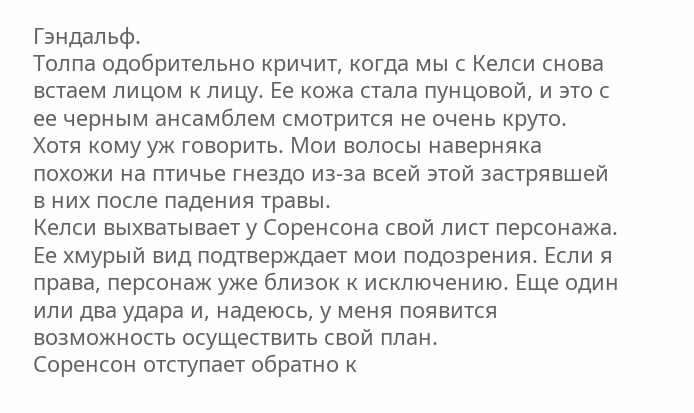Гэндальф.
Толпа одобрительно кричит, когда мы с Келси снова встаем лицом к лицу. Ее кожа стала пунцовой, и это с ее черным ансамблем смотрится не очень круто. Хотя кому уж говорить. Мои волосы наверняка похожи на птичье гнездо из-за всей этой застрявшей в них после падения травы.
Келси выхватывает у Соренсона свой лист персонажа. Ее хмурый вид подтверждает мои подозрения. Если я права, персонаж уже близок к исключению. Еще один или два удара и, надеюсь, у меня появится возможность осуществить свой план.
Соренсон отступает обратно к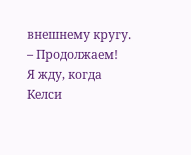внешнему кругу.
– Продолжаем!
Я жду, когда Келси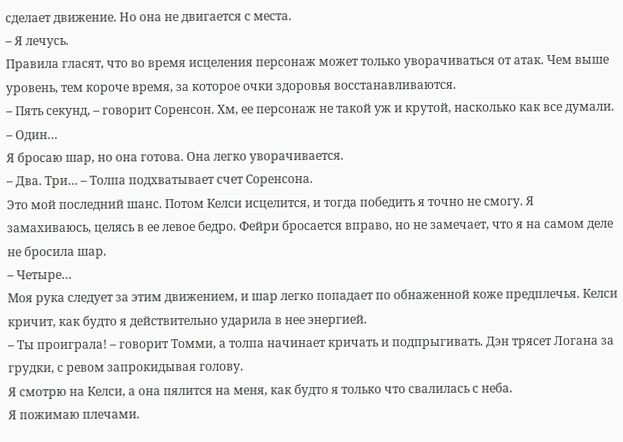сделает движение. Но она не двигается с места.
– Я лечусь.
Правила гласят, что во время исцеления персонаж может только уворачиваться от атак. Чем выше уровень, тем короче время, за которое очки здоровья восстанавливаются.
– Пять секунд, – говорит Соренсон. Хм, ее персонаж не такой уж и крутой, насколько как все думали. – Один…
Я бросаю шар, но она готова. Она легко уворачивается.
– Два. Три… – Толпа подхватывает счет Соренсона.
Это мой последний шанс. Потом Келси исцелится, и тогда победить я точно не смогу. Я замахиваюсь, целясь в ее левое бедро. Фейри бросается вправо, но не замечает, что я на самом деле не бросила шар.
– Четыре…
Моя рука следует за этим движением, и шар легко попадает по обнаженной коже предплечья. Келси кричит, как будто я действительно ударила в нее энергией.
– Ты проиграла! – говорит Томми, а толпа начинает кричать и подпрыгивать. Дэн трясет Логана за грудки, с ревом запрокидывая голову.
Я смотрю на Келси, а она пялится на меня, как будто я только что свалилась с неба.
Я пожимаю плечами.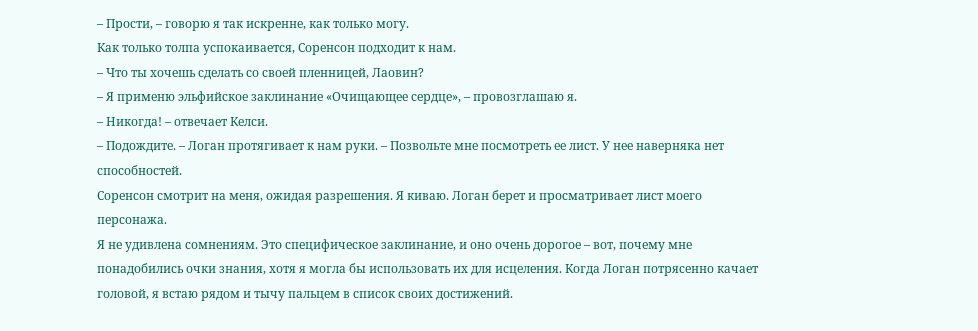– Прости, – говорю я так искренне, как только могу.
Как только толпа успокаивается, Соренсон подходит к нам.
– Что ты хочешь сделать со своей пленницей, Лаовин?
– Я применю эльфийское заклинание «Очищающее сердце», – провозглашаю я.
– Никогда! – отвечает Келси.
– Подождите. – Логан протягивает к нам руки. – Позвольте мне посмотреть ее лист. У нее наверняка нет способностей.
Соренсон смотрит на меня, ожидая разрешения. Я киваю. Логан берет и просматривает лист моего персонажа.
Я не удивлена сомнениям. Это специфическое заклинание, и оно очень дорогое – вот, почему мне понадобились очки знания, хотя я могла бы использовать их для исцеления. Когда Логан потрясенно качает головой, я встаю рядом и тычу пальцем в список своих достижений.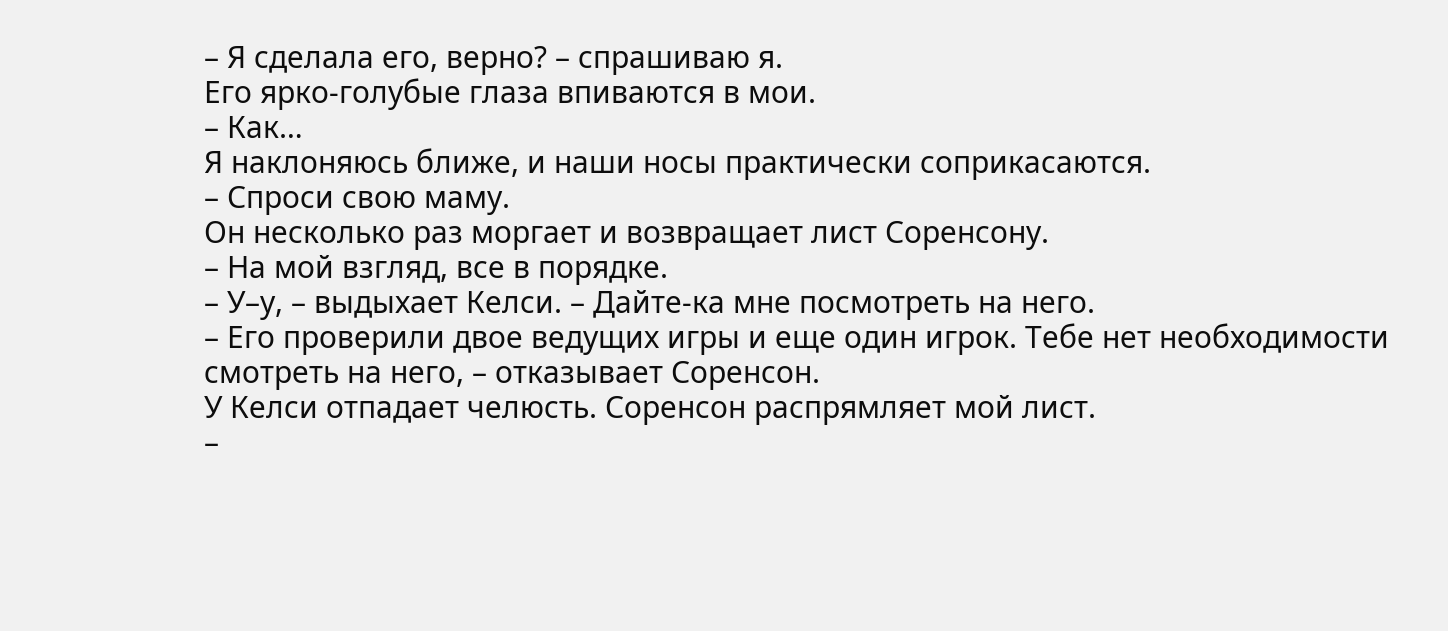– Я сделала его, верно? – спрашиваю я.
Его ярко-голубые глаза впиваются в мои.
– Как…
Я наклоняюсь ближе, и наши носы практически соприкасаются.
– Спроси свою маму.
Он несколько раз моргает и возвращает лист Соренсону.
– На мой взгляд, все в порядке.
– У–у, – выдыхает Келси. – Дайте-ка мне посмотреть на него.
– Его проверили двое ведущих игры и еще один игрок. Тебе нет необходимости смотреть на него, – отказывает Соренсон.
У Келси отпадает челюсть. Соренсон распрямляет мой лист.
–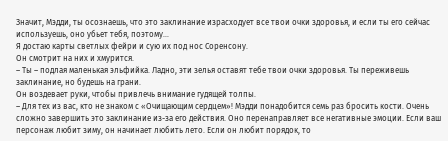Значит, Мэдди, ты осознаешь, что это заклинание израсходует все твои очки здоровья, и если ты его сейчас используешь, оно убьет тебя, поэтому…
Я достаю карты светлых фейри и сую их под нос Соренсону.
Он смотрит на них и хмурится.
– Ты – подлая маленькая эльфийка. Ладно, эти зелья оставят тебе твои очки здоровья. Ты переживешь заклинание, но будешь на грани.
Он воздевает руки, чтобы привлечь внимание гудящей толпы.
– Для тех из вас, кто не знаком с «Очищающим сердцем»! Мэдди понадобится семь раз бросить кости. Очень сложно завершить это заклинание из-за его действия. Оно перенаправляет все негативные эмоции. Если ваш персонаж любит зиму, он начинает любить лето. Если он любит порядок, то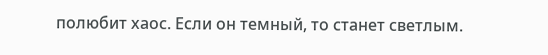полюбит хаос. Если он темный, то станет светлым.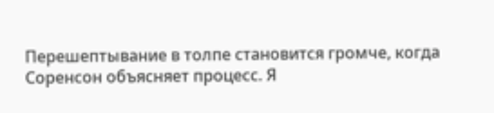Перешептывание в толпе становится громче, когда Соренсон объясняет процесс. Я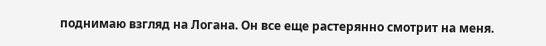поднимаю взгляд на Логана. Он все еще растерянно смотрит на меня.